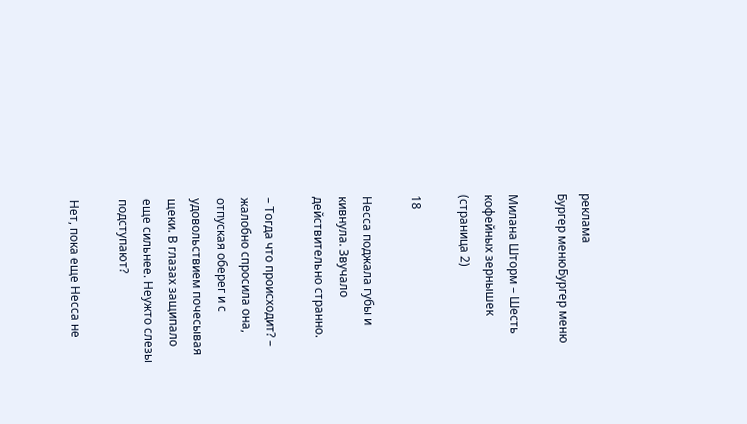реклама
Бургер менюБургер меню

Милана Шторм – Шесть кофейных зернышек (страница 2)

18

Несса поджала губы и кивнула. Звучало действительно странно.

– Тогда что происходит? – жалобно спросила она, отпуская оберег и с удовольствием почесывая щеки. В глазах защипало еще сильнее. Неужто слезы подступают?

Нет, пока еще Несса не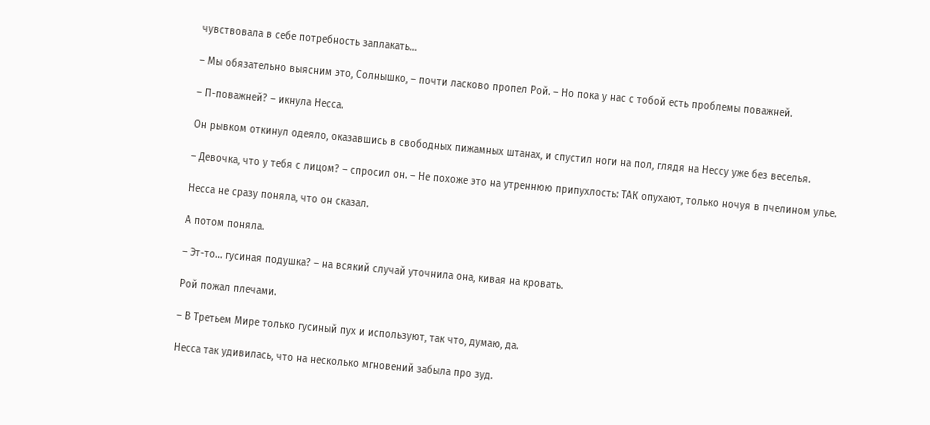чувствовала в себе потребность заплакать…

– Мы обязательно выясним это, Солнышко, – почти ласково пропел Рой. – Но пока у нас с тобой есть проблемы поважней.

– П-поважней? – икнула Несса.

Он рывком откинул одеяло, оказавшись в свободных пижамных штанах, и спустил ноги на пол, глядя на Нессу уже без веселья.

– Девочка, что у тебя с лицом? – спросил он. – Не похоже это на утреннюю припухлость: ТАК опухают, только ночуя в пчелином улье.

Несса не сразу поняла, что он сказал.

А потом поняла.

– Эт-то… гусиная подушка? – на всякий случай уточнила она, кивая на кровать.

Рой пожал плечами.

– В Третьем Мире только гусиный пух и используют, так что, думаю, да.

Несса так удивилась, что на несколько мгновений забыла про зуд.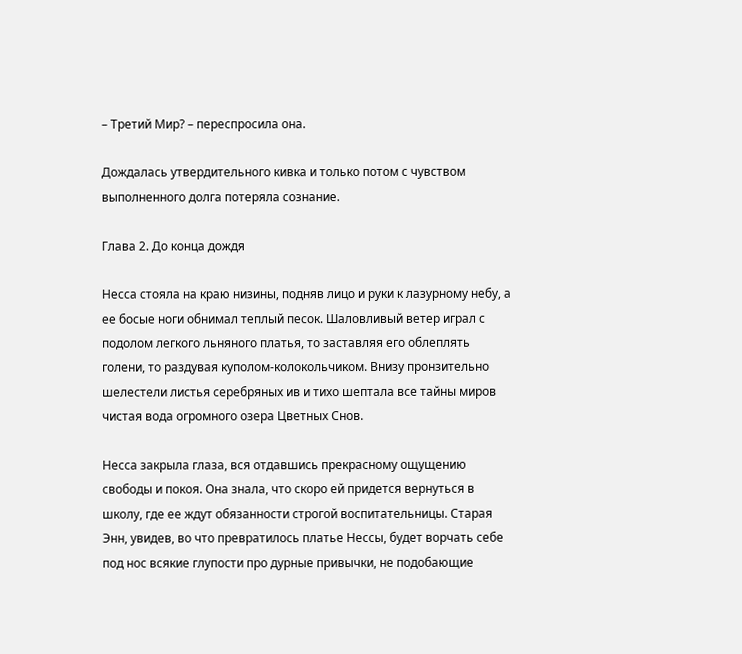– Третий Мир? – переспросила она.

Дождалась утвердительного кивка и только потом с чувством выполненного долга потеряла сознание.

Глава 2. До конца дождя

Несса стояла на краю низины, подняв лицо и руки к лазурному небу, а ее босые ноги обнимал теплый песок. Шаловливый ветер играл с подолом легкого льняного платья, то заставляя его облеплять голени, то раздувая куполом-колокольчиком. Внизу пронзительно шелестели листья серебряных ив и тихо шептала все тайны миров чистая вода огромного озера Цветных Снов.

Несса закрыла глаза, вся отдавшись прекрасному ощущению свободы и покоя. Она знала, что скоро ей придется вернуться в школу, где ее ждут обязанности строгой воспитательницы. Старая Энн, увидев, во что превратилось платье Нессы, будет ворчать себе под нос всякие глупости про дурные привычки, не подобающие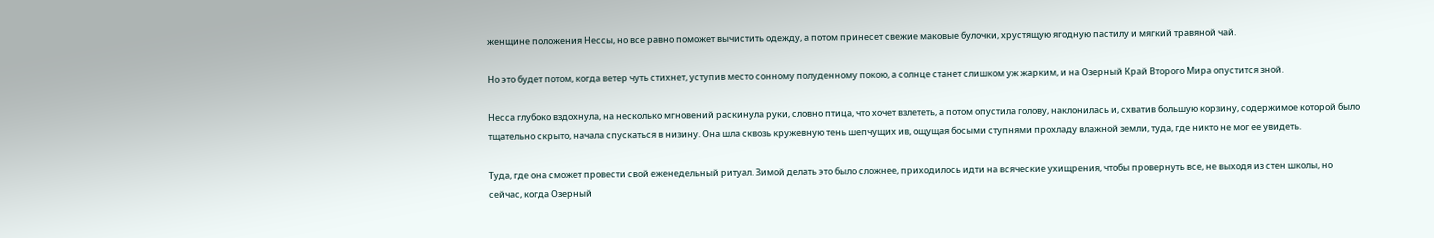женщине положения Нессы, но все равно поможет вычистить одежду, а потом принесет свежие маковые булочки, хрустящую ягодную пастилу и мягкий травяной чай.

Но это будет потом, когда ветер чуть стихнет, уступив место сонному полуденному покою, а солнце станет слишком уж жарким, и на Озерный Край Второго Мира опустится зной.

Несса глубоко вздохнула, на несколько мгновений раскинула руки, словно птица, что хочет взлететь, а потом опустила голову, наклонилась и, схватив большую корзину, содержимое которой было тщательно скрыто, начала спускаться в низину. Она шла сквозь кружевную тень шепчущих ив, ощущая босыми ступнями прохладу влажной земли, туда, где никто не мог ее увидеть.

Туда, где она сможет провести свой еженедельный ритуал. Зимой делать это было сложнее, приходилось идти на всяческие ухищрения, чтобы провернуть все, не выходя из стен школы, но сейчас, когда Озерный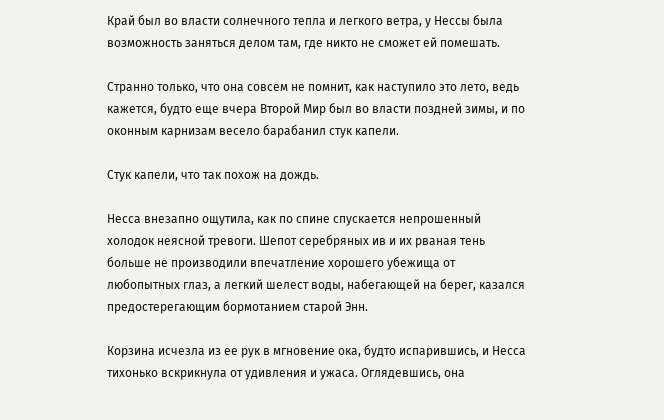Край был во власти солнечного тепла и легкого ветра, у Нессы была возможность заняться делом там, где никто не сможет ей помешать.

Странно только, что она совсем не помнит, как наступило это лето, ведь кажется, будто еще вчера Второй Мир был во власти поздней зимы, и по оконным карнизам весело барабанил стук капели.

Стук капели, что так похож на дождь.

Несса внезапно ощутила, как по спине спускается непрошенный холодок неясной тревоги. Шепот серебряных ив и их рваная тень больше не производили впечатление хорошего убежища от любопытных глаз, а легкий шелест воды, набегающей на берег, казался предостерегающим бормотанием старой Энн.

Корзина исчезла из ее рук в мгновение ока, будто испарившись, и Несса тихонько вскрикнула от удивления и ужаса. Оглядевшись, она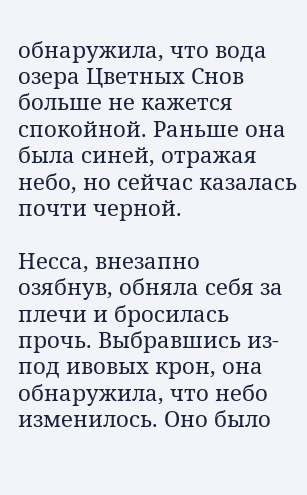обнаружила, что вода озера Цветных Снов больше не кажется спокойной. Раньше она была синей, отражая небо, но сейчас казалась почти черной.

Несса, внезапно озябнув, обняла себя за плечи и бросилась прочь. Выбравшись из-под ивовых крон, она обнаружила, что небо изменилось. Оно было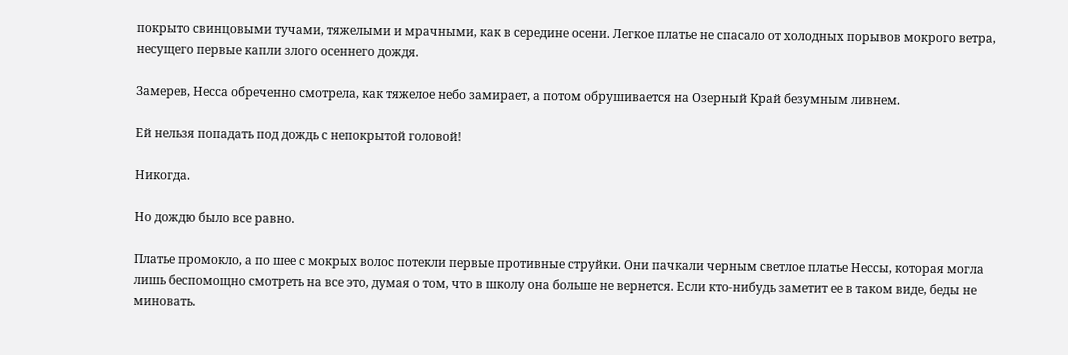покрыто свинцовыми тучами, тяжелыми и мрачными, как в середине осени. Легкое платье не спасало от холодных порывов мокрого ветра, несущего первые капли злого осеннего дождя.

Замерев, Несса обреченно смотрела, как тяжелое небо замирает, а потом обрушивается на Озерный Край безумным ливнем.

Ей нельзя попадать под дождь с непокрытой головой!

Никогда.

Но дождю было все равно.

Платье промокло, а по шее с мокрых волос потекли первые противные струйки. Они пачкали черным светлое платье Нессы, которая могла лишь беспомощно смотреть на все это, думая о том, что в школу она больше не вернется. Если кто-нибудь заметит ее в таком виде, беды не миновать.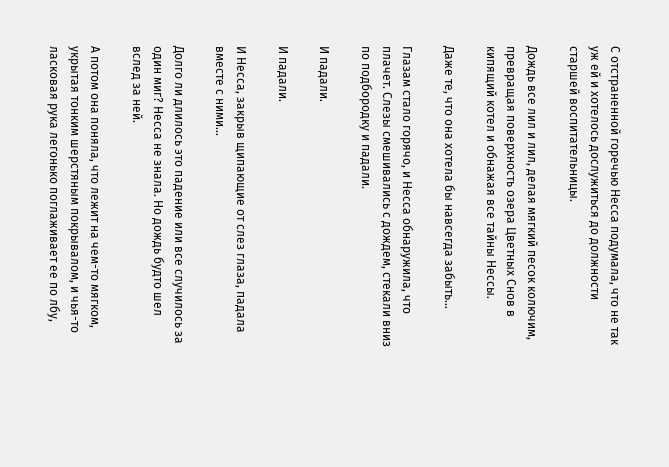С отстраненной горечью Несса подумала, что не так уж ей и хотелось дослужиться до должности старшей воспитательницы.

Дождь все лил и лил, делая мягкий песок колючим, превращая поверхность озера Цветных Снов в кипящий котел и обнажая все тайны Нессы.

Даже те, что она хотела бы навсегда забыть…

Глазам стало горячо, и Несса обнаружила, что плачет. Слезы смешивались с дождем, стекали вниз по подбородку и падали.

И падали.

И падали.

И Несса, закрыв щипающие от слез глаза, падала вместе с ними…

Долго ли длилось это падение или все случилось за один миг? Несса не знала. Но дождь будто шел вслед за ней.

А потом она поняла, что лежит на чем-то мягком, укрытая тонким шерстяным покрывалом, и чья-то ласковая рука легонько поглаживает ее по лбу,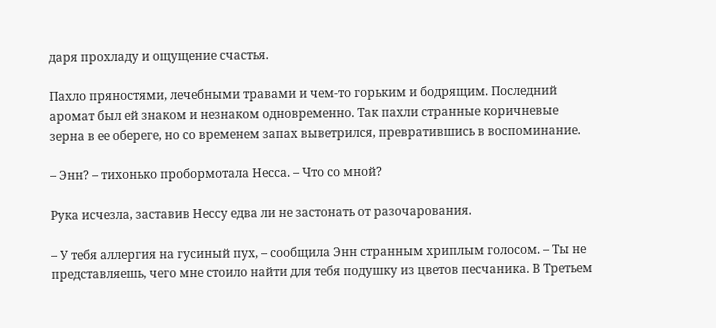даря прохладу и ощущение счастья.

Пахло пряностями, лечебными травами и чем-то горьким и бодрящим. Последний аромат был ей знаком и незнаком одновременно. Так пахли странные коричневые зерна в ее обереге, но со временем запах выветрился, превратившись в воспоминание.

– Энн? – тихонько пробормотала Несса. – Что со мной?

Рука исчезла, заставив Нессу едва ли не застонать от разочарования.

– У тебя аллергия на гусиный пух, – сообщила Энн странным хриплым голосом. – Ты не представляешь, чего мне стоило найти для тебя подушку из цветов песчаника. В Третьем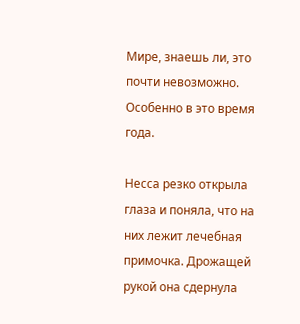Мире, знаешь ли, это почти невозможно. Особенно в это время года.

Несса резко открыла глаза и поняла, что на них лежит лечебная примочка. Дрожащей рукой она сдернула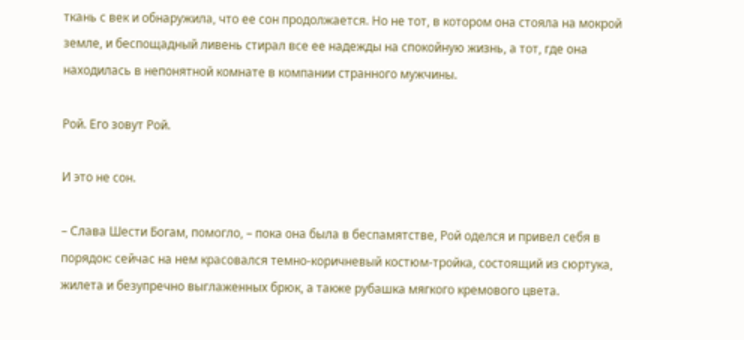ткань с век и обнаружила, что ее сон продолжается. Но не тот, в котором она стояла на мокрой земле, и беспощадный ливень стирал все ее надежды на спокойную жизнь, а тот, где она находилась в непонятной комнате в компании странного мужчины.

Рой. Его зовут Рой.

И это не сон.

– Слава Шести Богам, помогло, – пока она была в беспамятстве, Рой оделся и привел себя в порядок: сейчас на нем красовался темно-коричневый костюм-тройка, состоящий из сюртука, жилета и безупречно выглаженных брюк, а также рубашка мягкого кремового цвета.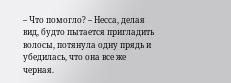– Что помогло? – Несса, делая вид, будто пытается пригладить волосы, потянула одну прядь и убедилась, что она все же черная.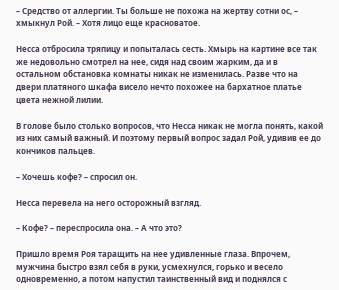– Средство от аллергии. Ты больше не похожа на жертву сотни ос, – хмыкнул Рой. – Хотя лицо еще красноватое.

Несса отбросила тряпицу и попыталась сесть. Хмырь на картине все так же недовольно смотрел на нее, сидя над своим жарким, да и в остальном обстановка комнаты никак не изменилась. Разве что на двери платяного шкафа висело нечто похожее на бархатное платье цвета нежной лилии.

В голове было столько вопросов, что Несса никак не могла понять, какой из них самый важный. И поэтому первый вопрос задал Рой, удивив ее до кончиков пальцев.

– Хочешь кофе? – спросил он.

Несса перевела на него осторожный взгляд.

– Кофе? – переспросила она. – А что это?

Пришло время Роя таращить на нее удивленные глаза. Впрочем, мужчина быстро взял себя в руки, усмехнулся, горько и весело одновременно, а потом напустил таинственный вид и поднялся с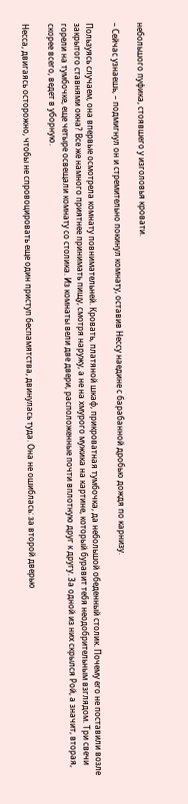небольшого пуфика, стоявшего у изголовья кровати.

– Сейчас узнаешь, – подмигнул он и стремительно покинул комнату, оставив Нессу наедине с барабанной дробью дождя по карнизу.

Пользуясь случаем, она впервые осмотрела комнату повнимательней. Кровать, платяной шкаф, прикроватная тумбочка, да небольшой обеденный столик. Почему его не поставили возле закрытого ставнями окна? Все же намного приятнее принимать пищу, смотря наружу, а не на хмурого мужика на картине, который буравит тебя неодобрительным взглядом. Три свечи горели на тумбочке, еще четыре освещали комнату со столика. Из комнаты вели две двери, расположенные почти вплотную друг к другу. За одной из них скрылся Рой, а значит, вторая, скорее всего, ведет в уборную.

Несса, двигаясь осторожно, чтобы не спровоцировать еще один приступ беспамятства, двинулась туда. Она не ошиблась: за второй дверью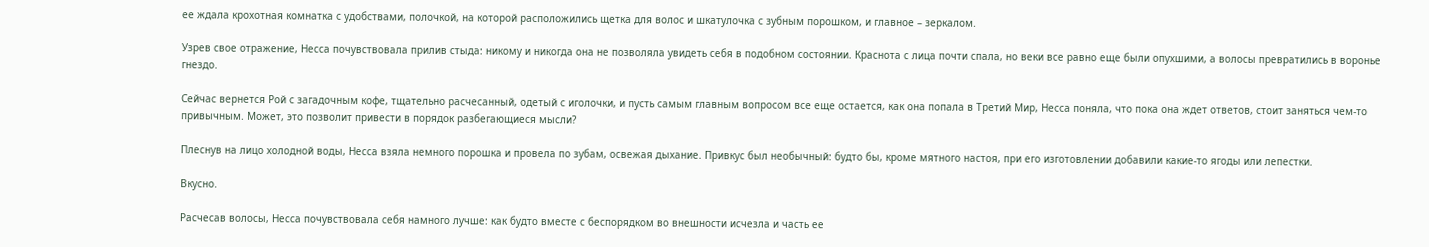ее ждала крохотная комнатка с удобствами, полочкой, на которой расположились щетка для волос и шкатулочка с зубным порошком, и главное – зеркалом.

Узрев свое отражение, Несса почувствовала прилив стыда: никому и никогда она не позволяла увидеть себя в подобном состоянии. Краснота с лица почти спала, но веки все равно еще были опухшими, а волосы превратились в воронье гнездо.

Сейчас вернется Рой с загадочным кофе, тщательно расчесанный, одетый с иголочки, и пусть самым главным вопросом все еще остается, как она попала в Третий Мир, Несса поняла, что пока она ждет ответов, стоит заняться чем-то привычным. Может, это позволит привести в порядок разбегающиеся мысли?

Плеснув на лицо холодной воды, Несса взяла немного порошка и провела по зубам, освежая дыхание. Привкус был необычный: будто бы, кроме мятного настоя, при его изготовлении добавили какие-то ягоды или лепестки.

Вкусно.

Расчесав волосы, Несса почувствовала себя намного лучше: как будто вместе с беспорядком во внешности исчезла и часть ее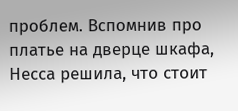проблем. Вспомнив про платье на дверце шкафа, Несса решила, что стоит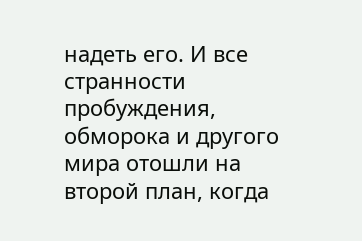надеть его. И все странности пробуждения, обморока и другого мира отошли на второй план, когда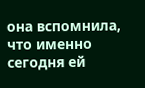она вспомнила, что именно сегодня ей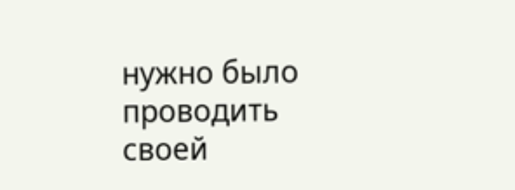нужно было проводить своей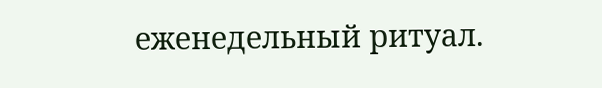еженедельный ритуал.